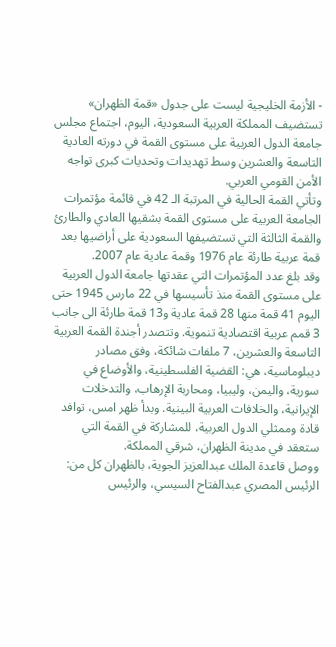- الأزمة الخليجية ليست على جدول «قمة الظهران»
تستضيف المملكة العربية السعودية، اليوم، اجتماع مجلس جامعة الدول العربية على مستوى القمة في دورته العادية التاسعة والعشرين وسط تهديدات وتحديات كبرى تواجه الأمن القومي العربي.
وتأتي القمة الحالية في المرتبة الـ 42 في قائمة مؤتمرات الجامعة العربية على مستوى القمة بشقيها العادي والطارئ والقمة الثالثة التي تستضيفها السعودية على أراضيها بعد قمة عربية طارئة عام 1976 وقمة عادية عام 2007.
وقد بلغ عدد المؤتمرات التي عقدتها جامعة الدول العربية على مستوى القمة منذ تأسيسها في 22 مارس 1945 حتى اليوم 41 قمة منها 28 قمة عادية و13 قمة طارئة الى جانب 3 قمم عربية اقتصادية تنموية. وتتصدر أجندة القمة العربية التاسعة والعشرين، 7 ملفات شائكة، وفق مصادر ديبلوماسية، هي: القضية الفلسطينية، والأوضاع في سورية، واليمن، وليبيا، ومحاربة الإرهاب، والتدخلات الإيرانية، والخلافات العربية البينية. وبدأ ظهر امس، توافد قادة وممثلي الدول العربية، للمشاركة في القمة التي ستعقد في مدينة الظهران، شرقي المملكة.
ووصل قاعدة الملك عبدالعزيز الجوية، بالظهران كل من: الرئيس المصري عبدالفتاح السيسي، والرئيس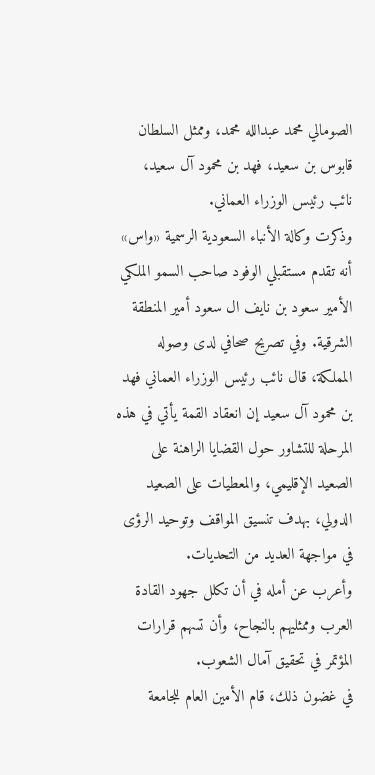الصومالي محمد عبدالله محمد، وممثل السلطان قابوس بن سعيد، فهد بن محمود آل سعيد، نائب رئيس الوزراء العماني.
وذكرت وكالة الأنباء السعودية الرسمية «واس» أنه تقدم مستقبلي الوفود صاحب السمو الملكي الأمير سعود بن نايف ال سعود أمير المنطقة الشرقية. وفي تصريح صحافي لدى وصوله المملكة، قال نائب رئيس الوزراء العماني فهد بن محمود آل سعيد إن انعقاد القمة يأتي في هذه المرحلة للتشاور حول القضايا الراهنة على الصعيد الإقليمي، والمعطيات على الصعيد الدولي، بهدف تنسيق المواقف وتوحيد الرؤى في مواجهة العديد من التحديات.
وأعرب عن أمله في أن تكلل جهود القادة العرب وممثليهم بالنجاح، وأن تسهم قرارات المؤتمر في تحقيق آمال الشعوب.
في غضون ذلك، قام الأمين العام للجامعة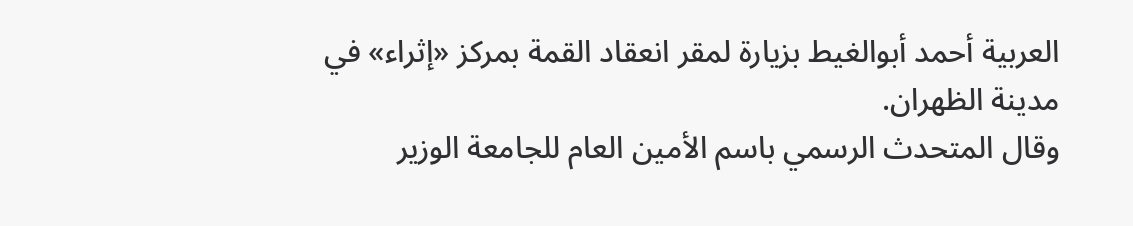العربية أحمد أبوالغيط بزيارة لمقر انعقاد القمة بمركز «إثراء» في مدينة الظهران.
وقال المتحدث الرسمي باسم الأمين العام للجامعة الوزير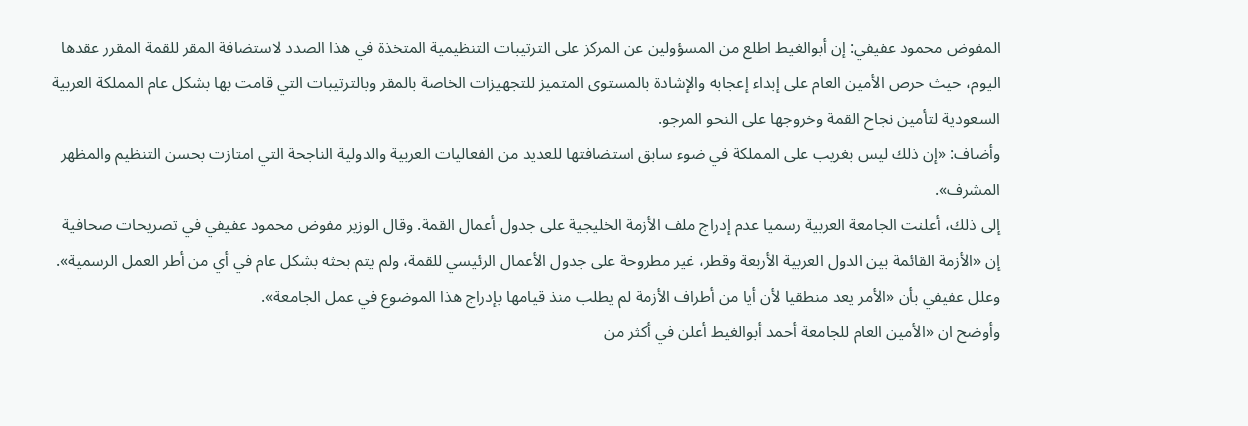المفوض محمود عفيفي: إن أبوالغيط اطلع من المسؤولين عن المركز على الترتيبات التنظيمية المتخذة في هذا الصدد لاستضافة المقر للقمة المقرر عقدها اليوم، حيث حرص الأمين العام على إبداء إعجابه والإشادة بالمستوى المتميز للتجهيزات الخاصة بالمقر وبالترتيبات التي قامت بها بشكل عام المملكة العربية السعودية لتأمين نجاح القمة وخروجها على النحو المرجو.
وأضاف: «إن ذلك ليس بغريب على المملكة في ضوء سابق استضافتها للعديد من الفعاليات العربية والدولية الناجحة التي امتازت بحسن التنظيم والمظهر المشرف».
إلى ذلك، أعلنت الجامعة العربية رسميا عدم إدراج ملف الأزمة الخليجية على جدول أعمال القمة. وقال الوزير مفوض محمود عفيفي في تصريحات صحافية إن «الأزمة القائمة بين الدول العربية الأربعة وقطر، غير مطروحة على جدول الأعمال الرئيسي للقمة، ولم يتم بحثه بشكل عام في أي من أطر العمل الرسمية».
وعلل عفيفي بأن «الأمر يعد منطقيا لأن أيا من أطراف الأزمة لم يطلب منذ قيامها بإدراج هذا الموضوع في عمل الجامعة».
وأوضح ان «الأمين العام للجامعة أحمد أبوالغيط أعلن في أكثر من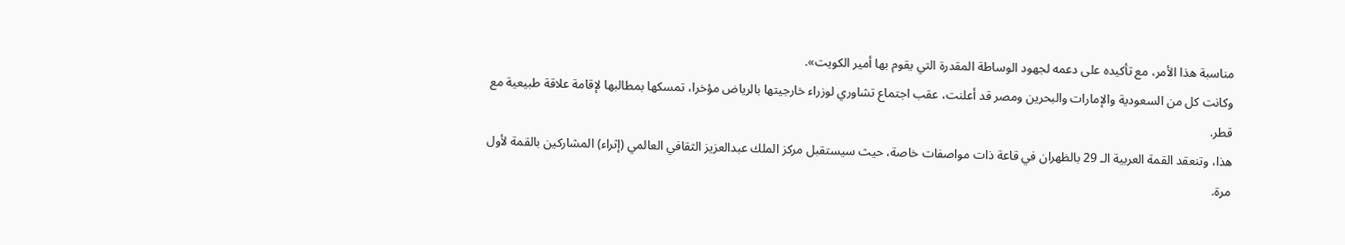مناسبة هذا الأمر، مع تأكيده على دعمه لجهود الوساطة المقدرة التي يقوم بها أمير الكويت».
وكانت كل من السعودية والإمارات والبحرين ومصر قد أعلنت، عقب اجتماع تشاوري لوزراء خارجيتها بالرياض مؤخرا، تمسكها بمطالبها لإقامة علاقة طبيعية مع قطر.
هذا، وتنعقد القمة العربية الـ 29 بالظهران في قاعة ذات مواصفات خاصة، حيث سيستقبل مركز الملك عبدالعزيز الثقافي العالمي (إثراء) المشاركين بالقمة لأول مرة.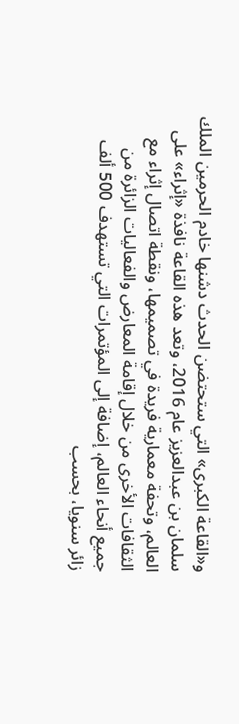و«القاعة الكبرى» التي ستحتضن الحدث دشنها خادم الحرمين الملك سلمان بن عبدالعزيز عام 2016، وتعد هذه القاعة نافذة «إثراء» على العالم، وتحفة معمارية فريدة في تصميمها، ونقطة اتصال إثراء مع الثقافات الأخرى من خلال إقامة المعارض والفعاليات الزائرة من جميع أنحاء العالم، إضافة إلى المؤتمرات التي تستهدف 500 ألف زائر سنويا، بحسب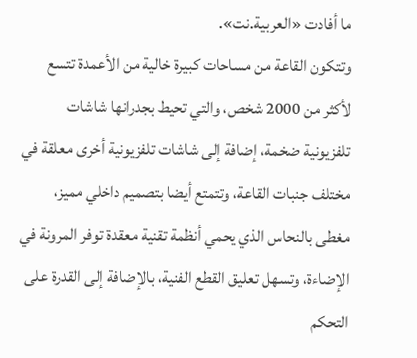ما أفادت «العربية.نت».
وتتكون القاعة من مساحات كبيرة خالية من الأعمدة تتسع لأكثر من 2000 شخص، والتي تحيط بجدرانها شاشات تلفزيونية ضخمة، إضافة إلى شاشات تلفزيونية أخرى معلقة في مختلف جنبات القاعة، وتتمتع أيضا بتصميم داخلي مميز، مغطى بالنحاس الذي يحمي أنظمة تقنية معقدة توفر المرونة في الإضاءة، وتسهل تعليق القطع الفنية، بالإضافة إلى القدرة على التحكم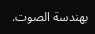بهندسة الصوت.